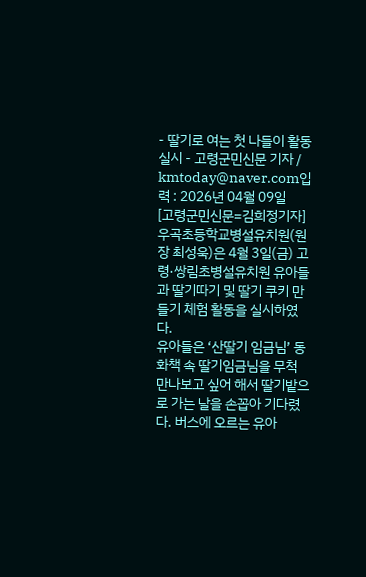- 딸기로 여는 첫 나들이 활동 실시 - 고령군민신문 기자 / kmtoday@naver.com입력 : 2026년 04월 09일
[고령군민신문=김희정기자] 우곡초등학교병설유치원(원장 최성욱)은 4월 3일(금) 고령·쌍림초병설유치원 유아들과 딸기따기 및 딸기 쿠키 만들기 체험 활동을 실시하였다.
유아들은 ‘산딸기 임금님’ 동화책 속 딸기임금님을 무척 만나보고 싶어 해서 딸기밭으로 가는 날을 손꼽아 기다렸다. 버스에 오르는 유아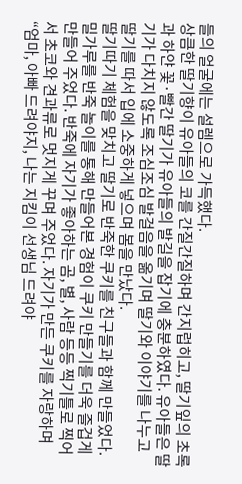들의 얼굴에는 설렘으로 가득했다.
상큼한 딸기향이 유아들의 코를 간질간질하며 간지럽히고, 딸기잎의 초록과 하얀 꽃·빨간 딸기가 유아들의 발길을 잡기에 충분하였다. 유아들은 딸기가 다치지 않도록 조심조심 발걸음을 옮기며 딸기와 이야기를 나누고 딸기를 따서 입에 소중하게 넣으며 봄을 만났다.
딸기따기 체험을 맞치고 딸기로 반죽한 쿠키를 친구들과 함께 만들었다. 밀가루를 반죽 놀이를 통해 만들어본 경험이 쿠키 만들기를 더욱 즐겁게 만들어 주었다. 반죽에 자기가 좋아하는 곰, 별, 사람 등등 찍기틀로 찍어서 초코와 견과류로 멋지게 꾸며 주었다. 자기가 만든 쿠키를 자랑하며 “엄마, 아빠 드려야지, 나는 지킴이 선생님 드려야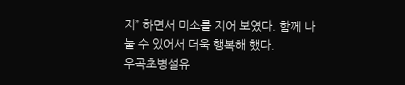지” 하면서 미소를 지어 보였다. 함께 나눌 수 있어서 더욱 행복해 했다.
우곡초병설유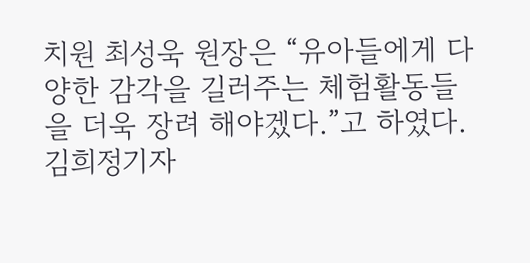치원 최성욱 원장은 “유아들에게 다양한 감각을 길러주는 체험활동들을 더욱 장려 해야겠다.”고 하였다. 김희정기자